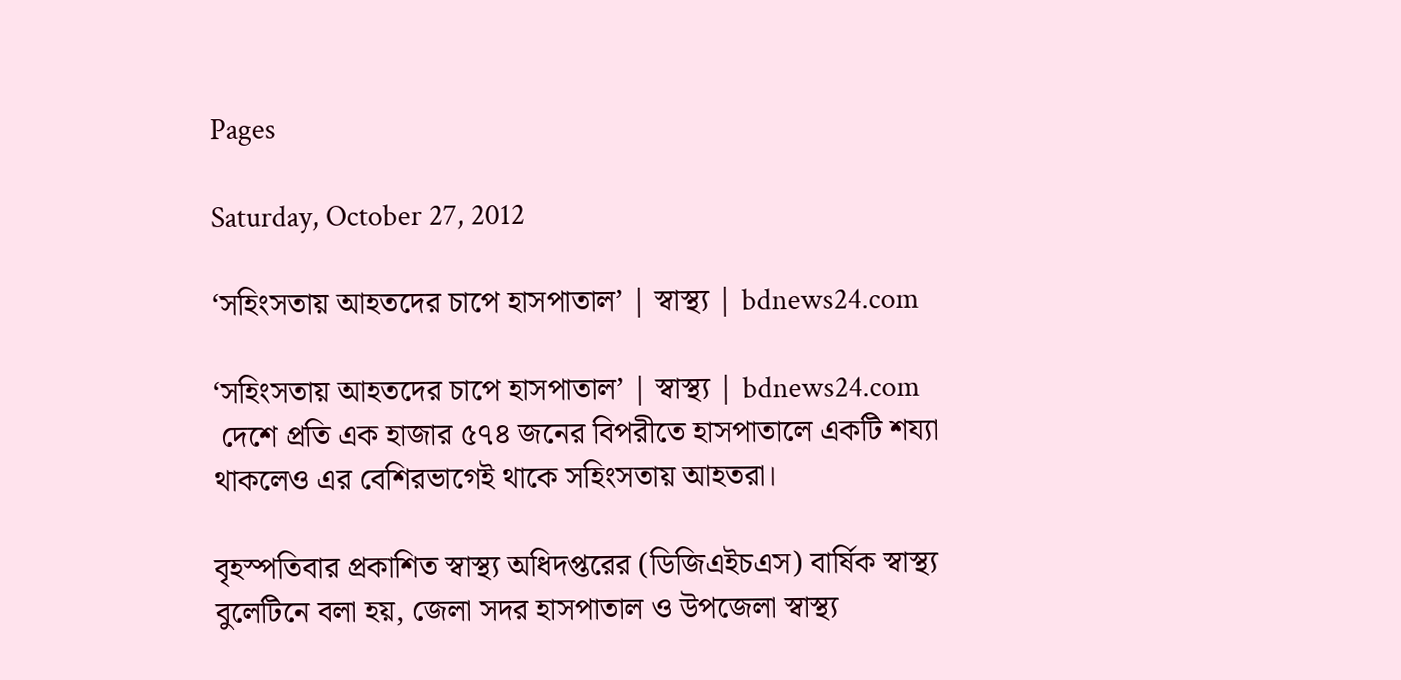Pages

Saturday, October 27, 2012

‘সহিংসতায় আহতদের চাপে হাসপাতাল’ | স্বাস্থ্য | bdnews24.com

‘সহিংসতায় আহতদের চাপে হাসপাতাল’ | স্বাস্থ্য | bdnews24.com
 দেশে প্রতি এক হাজার ৫৭৪ জনের বিপরীতে হাসপাতালে একটি শয্যা থাকলেও এর বেশিরভাগেই থাকে সহিংসতায় আহতরা।

বৃহস্পতিবার প্রকাশিত স্বাস্থ্য অধিদপ্তরের (ডিজিএইচএস) বার্ষিক স্বাস্থ্য বুলেটিনে বলা হয়, জেলা সদর হাসপাতাল ও উপজেলা স্বাস্থ্য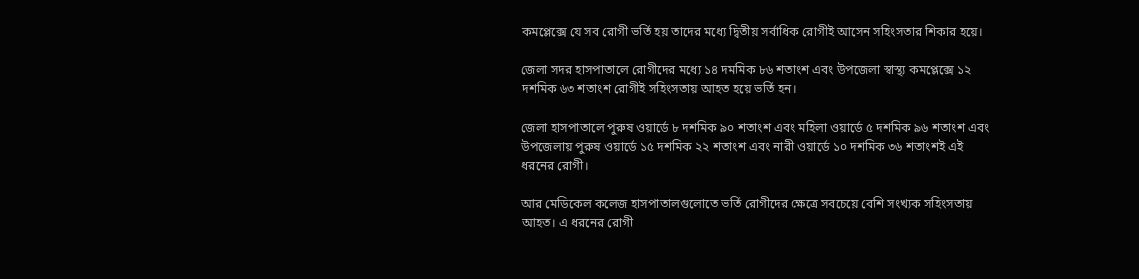কমপ্লেক্সে যে সব রোগী ভর্তি হয় তাদের মধ্যে দ্বিতীয় সর্বাধিক রোগীই আসেন সহিংসতার শিকার হয়ে।

জেলা সদর হাসপাতালে রোগীদের মধ্যে ১৪ দমমিক ৮৬ শতাংশ এবং উপজেলা স্বাস্থ্য কমপ্লেক্সে ১২ দশমিক ৬৩ শতাংশ রোগীই সহিংসতায় আহত হয়ে ভর্তি হন।

জেলা হাসপাতালে পুরুষ ওয়ার্ডে ৮ দশমিক ৯০ শতাংশ এবং মহিলা ওয়ার্ডে ৫ দশমিক ৯৬ শতাংশ এবং উপজেলায় পুরুষ ওয়ার্ডে ১৫ দশমিক ২২ শতাংশ এবং নারী ওয়ার্ডে ১০ দশমিক ৩৬ শতাংশই এই ধরনের রোগী।

আর মেডিকেল কলেজ হাসপাতালগুলোতে ভর্তি রোগীদের ক্ষেত্রে সবচেয়ে বেশি সংখ্যক সহিংসতায় আহত। এ ধরনের রোগী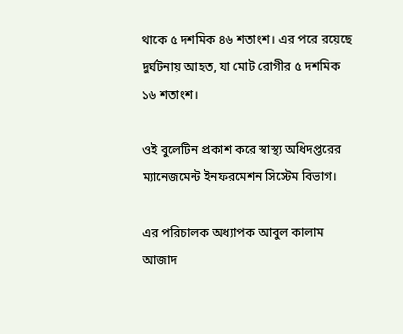থাকে ৫ দশমিক ৪৬ শতাংশ। এর পরে রয়েছে দুর্ঘটনায় আহত, যা মোট রোগীর ৫ দশমিক ১৬ শতাংশ।

ওই বুলেটিন প্রকাশ করে স্বাস্থ্য অধিদপ্তরের ম্যানেজমেন্ট ইনফরমেশন সিস্টেম বিভাগ।

এর পরিচালক অধ্যাপক আবুল কালাম আজাদ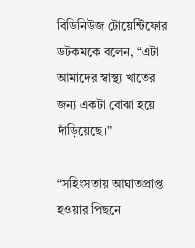বিডিনিউজ টোয়েন্টিফোর ডটকমকে বলেন, “এটা আমাদের স্বাস্থ্য খাতের জন্য একটা বোঝা হয়ে দাঁড়িয়েছে।”

“সহিংসতায় আঘাতপ্রাপ্ত হওয়ার পিছনে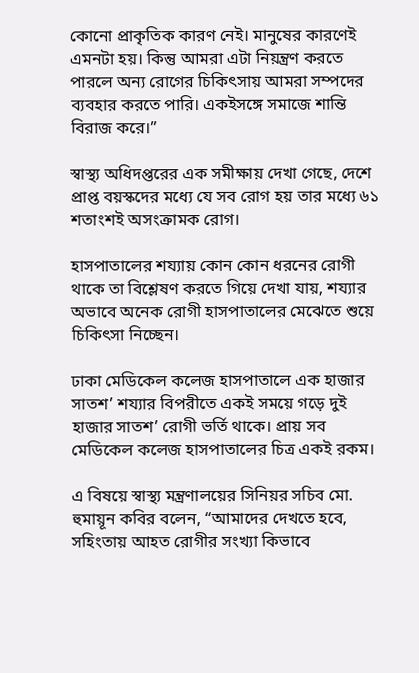কোনো প্রাকৃতিক কারণ নেই। মানুষের কারণেই এমনটা হয়। কিন্তু আমরা এটা নিয়ন্ত্রণ করতে পারলে অন্য রোগের চিকিৎসায় আমরা সম্পদের ব্যবহার করতে পারি। একইসঙ্গে সমাজে শান্তি বিরাজ করে।”

স্বাস্থ্য অধিদপ্তরের এক সমীক্ষায় দেখা গেছে, দেশে প্রাপ্ত বয়স্কদের মধ্যে যে সব রোগ হয় তার মধ্যে ৬১ শতাংশই অসংক্রামক রোগ।

হাসপাতালের শয্যায় কোন কোন ধরনের রোগী থাকে তা বিশ্লেষণ করতে গিয়ে দেখা যায়, শয্যার অভাবে অনেক রোগী হাসপাতালের মেঝেতে শুয়ে চিকিৎসা নিচ্ছেন।

ঢাকা মেডিকেল কলেজ হাসপাতালে এক হাজার সাতশ’ শয্যার বিপরীতে একই সময়ে গড়ে দুই হাজার সাতশ’ রোগী ভর্তি থাকে। প্রায় সব মেডিকেল কলেজ হাসপাতালের চিত্র একই রকম।

এ বিষয়ে স্বাস্থ্য মন্ত্রণালয়ের সিনিয়র সচিব মো. হুমায়ূন কবির বলেন, “আমাদের দেখতে হবে, সহিংতায় আহত রোগীর সংখ্যা কিভাবে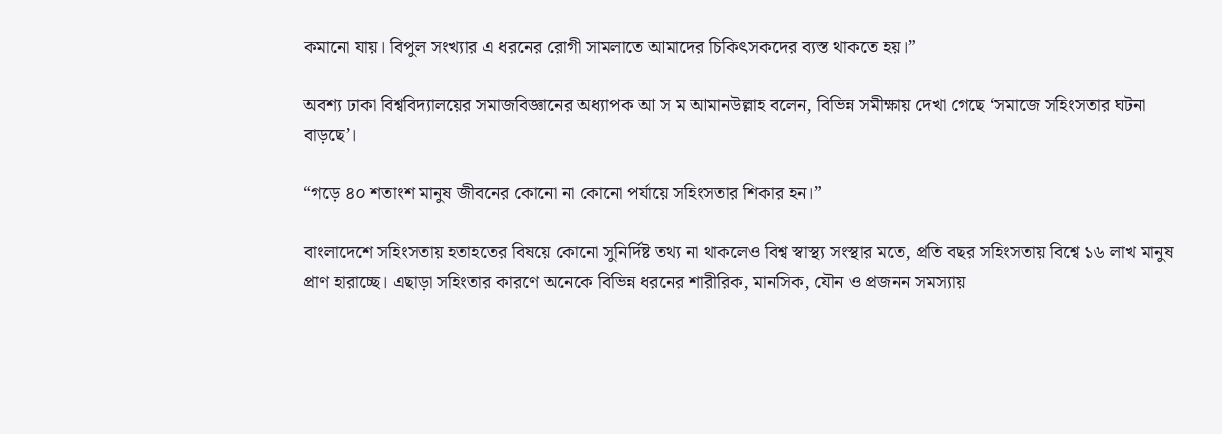কমানো যায়। বিপুল সংখ্যার এ ধরনের রোগী সামলাতে আমাদের চিকিৎসকদের ব্যস্ত থাকতে হয়।”

অবশ্য ঢাকা বিশ্ববিদ্যালয়ের সমাজবিজ্ঞানের অধ্যাপক আ স ম আমানউল্লাহ বলেন, বিভিন্ন সমীক্ষায় দেখা গেছে ‘সমাজে সহিংসতার ঘটনা বাড়ছে’।

“গড়ে ৪০ শতাংশ মানুষ জীবনের কোনো না কোনো পর্যায়ে সহিংসতার শিকার হন।”

বাংলাদেশে সহিংসতায় হতাহতের বিষয়ে কোনো সুনির্দিষ্ট তথ্য না থাকলেও বিশ্ব স্বাস্থ্য সংস্থার মতে, প্রতি বছর সহিংসতায় বিশ্বে ১৬ লাখ মানুষ প্রাণ হারাচ্ছে। এছাড়া সহিংতার কারণে অনেকে বিভিন্ন ধরনের শারীরিক, মানসিক, যৌন ও প্রজনন সমস্যায়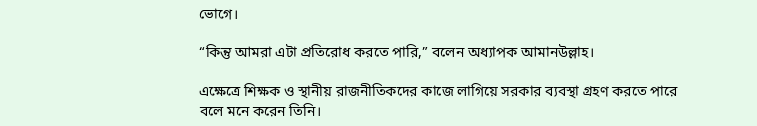ভোগে।

“কিন্তু আমরা এটা প্রতিরোধ করতে পারি,” বলেন অধ্যাপক আমানউল্লাহ।

এক্ষেত্রে শিক্ষক ও স্থানীয় রাজনীতিকদের কাজে লাগিয়ে সরকার ব্যবস্থা গ্রহণ করতে পারে বলে মনে করেন তিনি।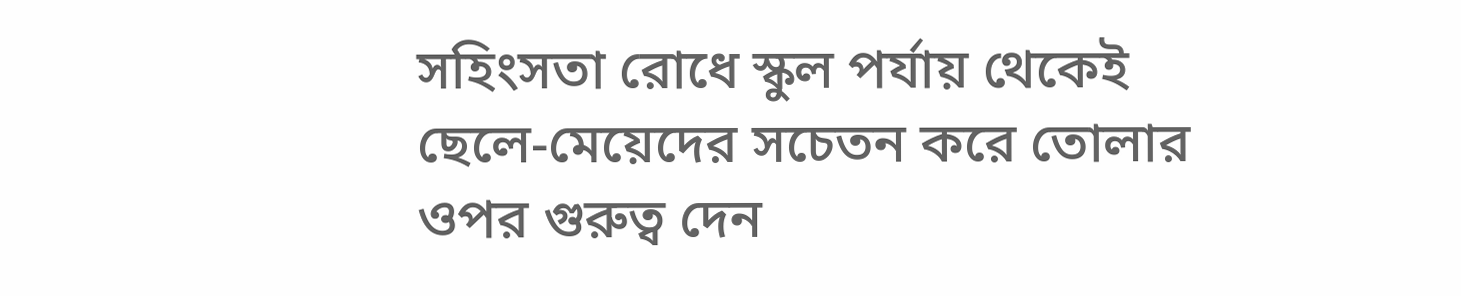সহিংসতা রোধে স্কুল পর্যায় থেকেই ছেলে-মেয়েদের সচেতন করে তোলার ওপর গুরুত্ব দেন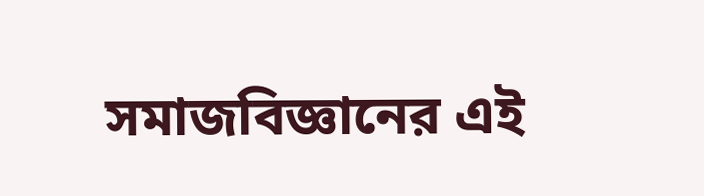সমাজবিজ্ঞানের এই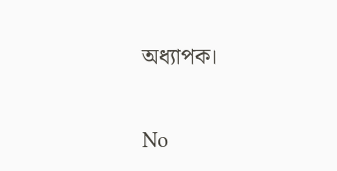অধ্যাপক।

No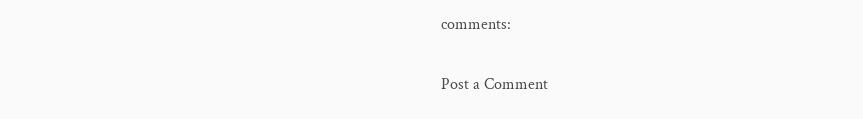comments:

Post a Comment